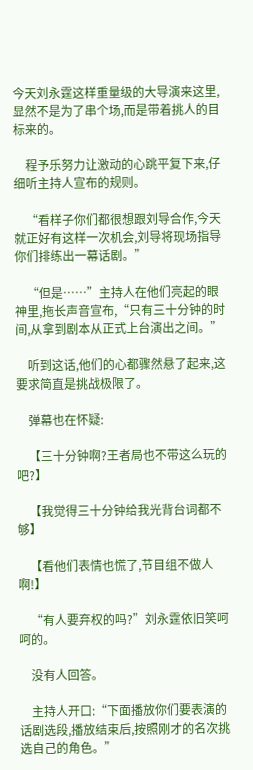今天刘永霆这样重量级的大导演来这里,显然不是为了串个场,而是带着挑人的目标来的。

    程予乐努力让激动的心跳平复下来,仔细听主持人宣布的规则。

    “看样子你们都很想跟刘导合作,今天就正好有这样一次机会,刘导将现场指导你们排练出一幕话剧。”

    “但是……”主持人在他们亮起的眼神里,拖长声音宣布,“只有三十分钟的时间,从拿到剧本从正式上台演出之间。”

    听到这话,他们的心都骤然悬了起来,这要求简直是挑战极限了。

    弹幕也在怀疑:

    【三十分钟啊?王者局也不带这么玩的吧?】

    【我觉得三十分钟给我光背台词都不够】

    【看他们表情也慌了,节目组不做人啊!】

    “有人要弃权的吗?”刘永霆依旧笑呵呵的。

    没有人回答。

    主持人开口:“下面播放你们要表演的话剧选段,播放结束后,按照刚才的名次挑选自己的角色。”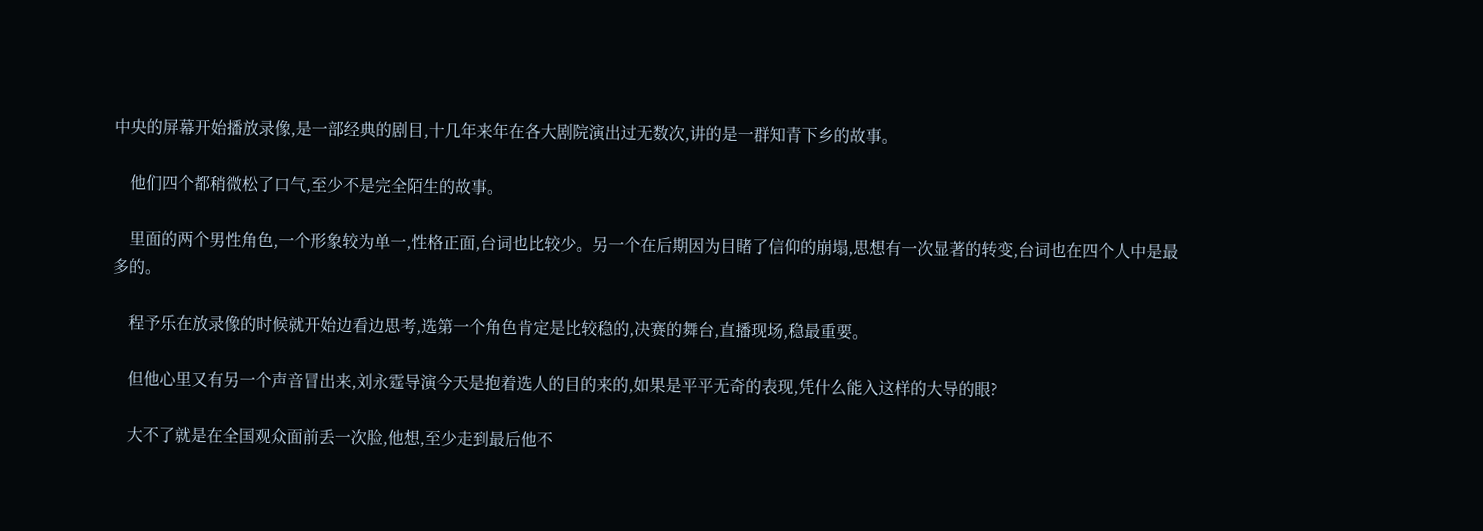中央的屏幕开始播放录像,是一部经典的剧目,十几年来年在各大剧院演出过无数次,讲的是一群知青下乡的故事。

    他们四个都稍微松了口气,至少不是完全陌生的故事。

    里面的两个男性角色,一个形象较为单一,性格正面,台词也比较少。另一个在后期因为目睹了信仰的崩塌,思想有一次显著的转变,台词也在四个人中是最多的。

    程予乐在放录像的时候就开始边看边思考,选第一个角色肯定是比较稳的,决赛的舞台,直播现场,稳最重要。

    但他心里又有另一个声音冒出来,刘永霆导演今天是抱着选人的目的来的,如果是平平无奇的表现,凭什么能入这样的大导的眼?

    大不了就是在全国观众面前丢一次脸,他想,至少走到最后他不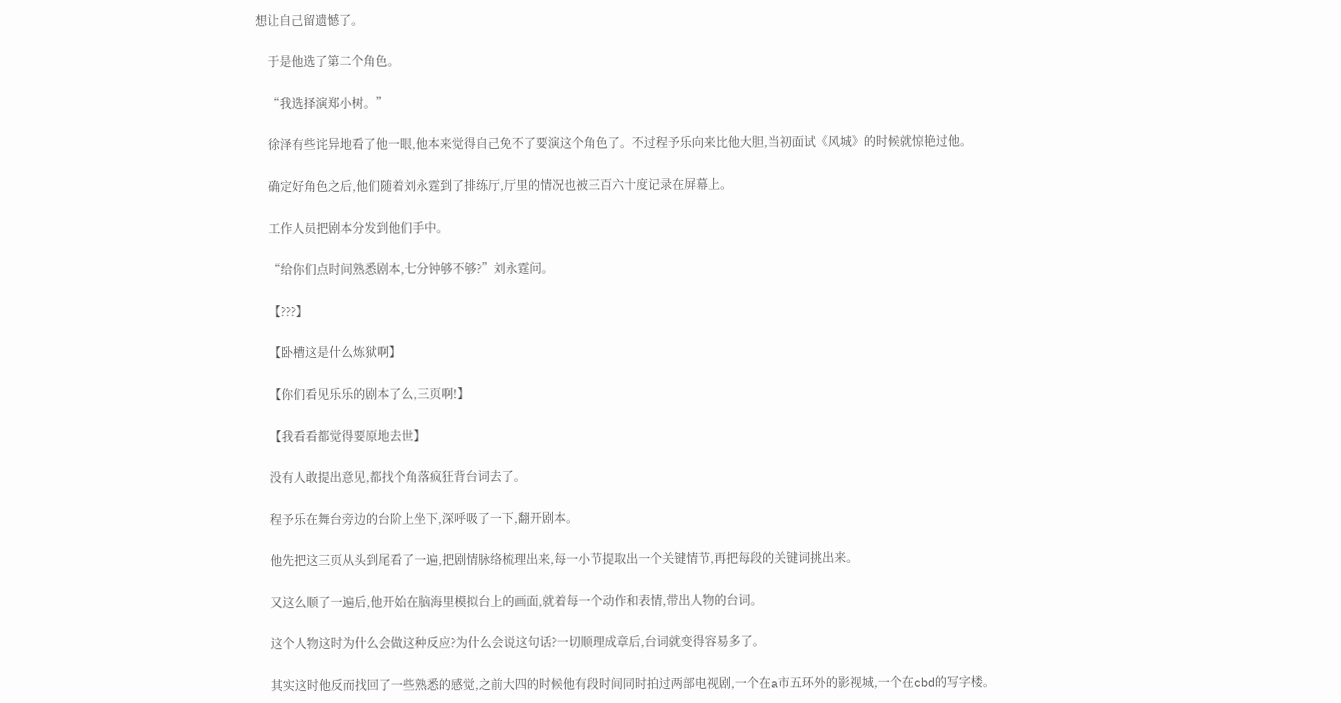想让自己留遗憾了。

    于是他选了第二个角色。

    “我选择演郑小树。”

    徐泽有些诧异地看了他一眼,他本来觉得自己免不了要演这个角色了。不过程予乐向来比他大胆,当初面试《风城》的时候就惊艳过他。

    确定好角色之后,他们随着刘永霆到了排练厅,厅里的情况也被三百六十度记录在屏幕上。

    工作人员把剧本分发到他们手中。

    “给你们点时间熟悉剧本,七分钟够不够?”刘永霆问。

    【???】

    【卧槽这是什么炼狱啊】

    【你们看见乐乐的剧本了么,三页啊!】

    【我看看都觉得要原地去世】

    没有人敢提出意见,都找个角落疯狂背台词去了。

    程予乐在舞台旁边的台阶上坐下,深呼吸了一下,翻开剧本。

    他先把这三页从头到尾看了一遍,把剧情脉络梳理出来,每一小节提取出一个关键情节,再把每段的关键词挑出来。

    又这么顺了一遍后,他开始在脑海里模拟台上的画面,就着每一个动作和表情,带出人物的台词。

    这个人物这时为什么会做这种反应?为什么会说这句话?一切顺理成章后,台词就变得容易多了。

    其实这时他反而找回了一些熟悉的感觉,之前大四的时候他有段时间同时拍过两部电视剧,一个在a市五环外的影视城,一个在cbd的写字楼。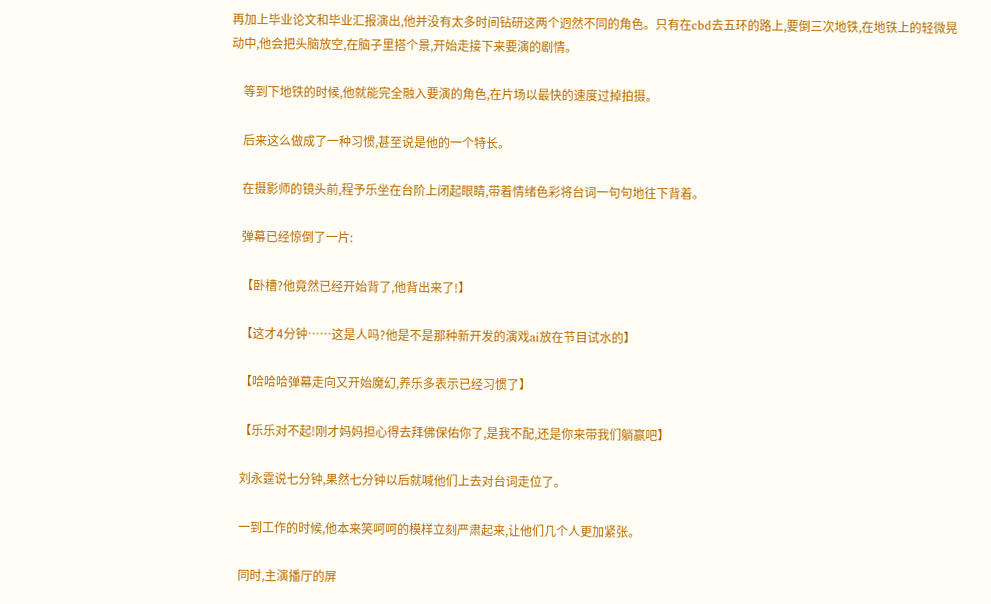再加上毕业论文和毕业汇报演出,他并没有太多时间钻研这两个迥然不同的角色。只有在cbd去五环的路上,要倒三次地铁,在地铁上的轻微晃动中,他会把头脑放空,在脑子里搭个景,开始走接下来要演的剧情。

    等到下地铁的时候,他就能完全融入要演的角色,在片场以最快的速度过掉拍摄。

    后来这么做成了一种习惯,甚至说是他的一个特长。

    在摄影师的镜头前,程予乐坐在台阶上闭起眼睛,带着情绪色彩将台词一句句地往下背着。

    弹幕已经惊倒了一片:

    【卧槽?他竟然已经开始背了,他背出来了!】

    【这才4分钟……这是人吗?他是不是那种新开发的演戏ai放在节目试水的】

    【哈哈哈弹幕走向又开始魔幻,养乐多表示已经习惯了】

    【乐乐对不起!刚才妈妈担心得去拜佛保佑你了,是我不配,还是你来带我们躺赢吧】

    刘永霆说七分钟,果然七分钟以后就喊他们上去对台词走位了。

    一到工作的时候,他本来笑呵呵的模样立刻严肃起来,让他们几个人更加紧张。

    同时,主演播厅的屏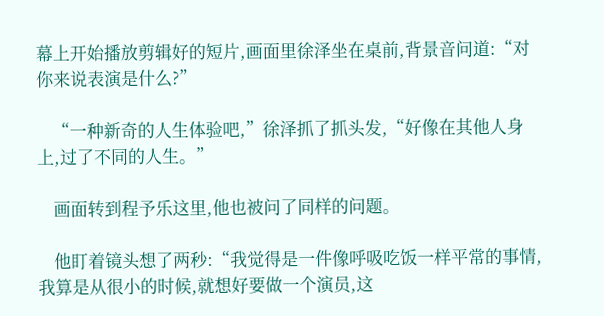幕上开始播放剪辑好的短片,画面里徐泽坐在桌前,背景音问道:“对你来说表演是什么?”

    “一种新奇的人生体验吧,”徐泽抓了抓头发,“好像在其他人身上,过了不同的人生。”

    画面转到程予乐这里,他也被问了同样的问题。

    他盯着镜头想了两秒:“我觉得是一件像呼吸吃饭一样平常的事情,我算是从很小的时候,就想好要做一个演员,这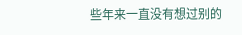些年来一直没有想过别的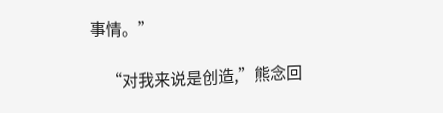事情。”

    “对我来说是创造,”熊念回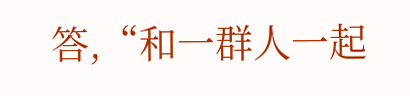答,“和一群人一起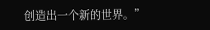创造出一个新的世界。”